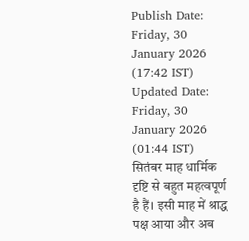Publish Date: Friday, 30 January 2026 (17:42 IST)
Updated Date: Friday, 30 January 2026 (01:44 IST)
सितंबर माह धार्मिक दृष्टि से बहुत महत्वपूर्ण है हैं। इसी माह में श्राद्ध पक्ष आया और अब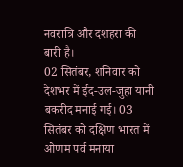नवरात्रि और दशहरा की बारी है।
02 सितंबर, शनिवार को देशभर में ईद-उल-जुहा यानी बकरीद मनाई गई। 03 सितंबर को दक्षिण भारत में ओणम पर्व मनाया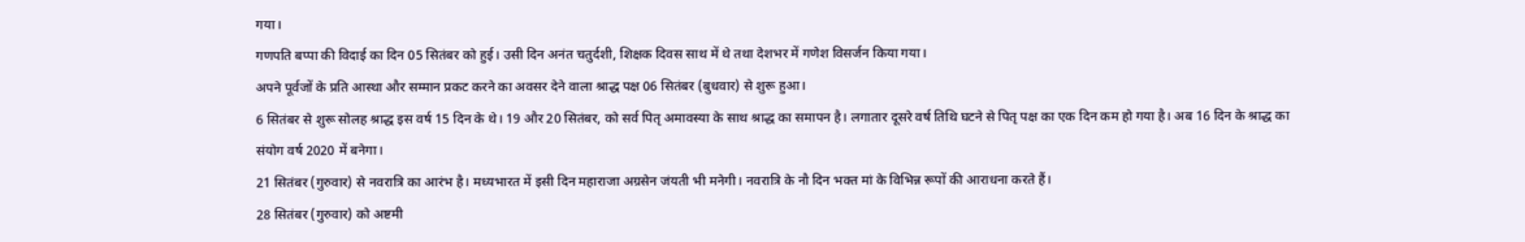गया।
गणपति बप्पा की विदाई का दिन 05 सितंबर को हुई। उसी दिन अनंत चतुर्दशी, शिक्षक दिवस साथ में थे तथा देशभर में गणेश विसर्जन किया गया।
अपने पूर्वजों के प्रति आस्था और सम्मान प्रकट करने का अवसर देने वाला श्राद्ध पक्ष 06 सितंबर (बुधवार) से शुरू हुआ।
6 सितंबर से शुरू सोलह श्राद्ध इस वर्ष 15 दिन के थे। 19 और 20 सितंबर, को सर्व पितृ अमावस्या के साथ श्राद्ध का समापन है। लगातार दूसरे वर्ष तिथि घटने से पितृ पक्ष का एक दिन कम हो गया है। अब 16 दिन के श्राद्ध का संयोग वर्ष 2020 में बनेगा।
21 सितंबर (गुरुवार) से नवरात्रि का आरंभ है। मध्यभारत में इसी दिन महाराजा अग्रसेन जंयती भी मनेगी। नवरात्रि के नौ दिन भक्त मां के विभिन्न रूपों की आराधना करते हैं।
28 सितंबर (गुरुवार) को अष्टमी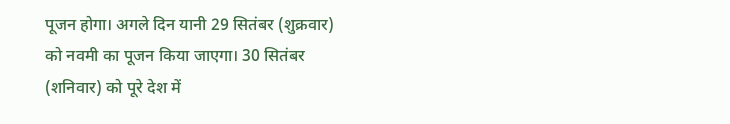पूजन होगा। अगले दिन यानी 29 सितंबर (शुक्रवार) को नवमी का पूजन किया जाएगा। 30 सितंबर (शनिवार) को पूरे देश में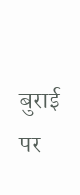बुराई पर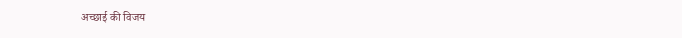अच्छाई की विजय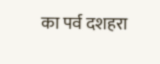का पर्व दशहरा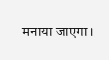मनाया जाएगा।